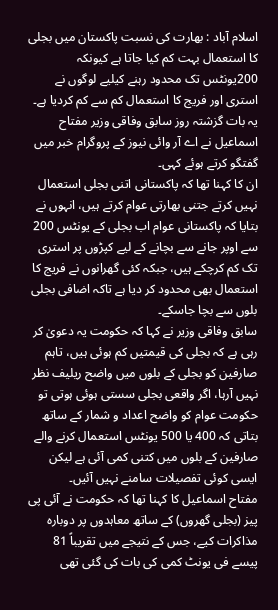اسلام آباد : بھارت کی نسبت پاکستان میں بجلی کا استعمال بہت کم کیا جاتا ہے کیونکہ 200یونٹس تک محدود رہنے کیلیے لوگوں نے استری اور فریج کا استعمال کم سے کم کردیا ہے۔
یہ بات گزشتہ روز سابق وفاقی وزیر مفتاح اسماعیل نے اے آر وائی نیوز کے پروگرام خبر میں گفتگو کرتے ہوئے کہی۔
ان کا کہنا تھا کہ پاکستانی اتنی بجلی استعمال نہیں کرتے جتنی بھارتی عوام کرتے ہیں، انہوں نے بتایا کہ پاکستانی عوام اب بجلی کے یونٹس 200 سے اوپر جانے سے بچانے کے لیے کپڑوں پر استری تک کم کرچکے ہیں، جبکہ کئی گھرانوں نے فریج کا استعمال بھی محدود کر دیا ہے تاکہ اضافی بجلی بلوں سے بچا جاسکے۔
سابق وفاقی وزیر نے کہا کہ حکومت یہ دعویٰ کر رہی ہے کہ بجلی کی قیمتیں کم ہوئی ہیں، تاہم صارفین کو بجلی کے بلوں میں واضح ریلیف نظر نہیں آرہا، اگر واقعی بجلی سستی ہوئی ہوتی تو حکومت عوام کو واضح اعداد و شمار کے ساتھ بتاتی کہ 400 یا 500 یونٹس استعمال کرنے والے صارفین کے بلوں میں کتنی کمی آئی ہے لیکن ایسی کوئی تفصیلات سامنے نہیں آئیں۔
مفتاح اسماعیل کا کہنا تھا کہ حکومت نے آئی پی پیز (بجلی گھروں) کے ساتھ معاہدوں پر دوبارہ مذاکرات کیے، جس کے نتیجے میں تقریباً 81 پیسے فی یونٹ کمی کی بات کی گئی تھی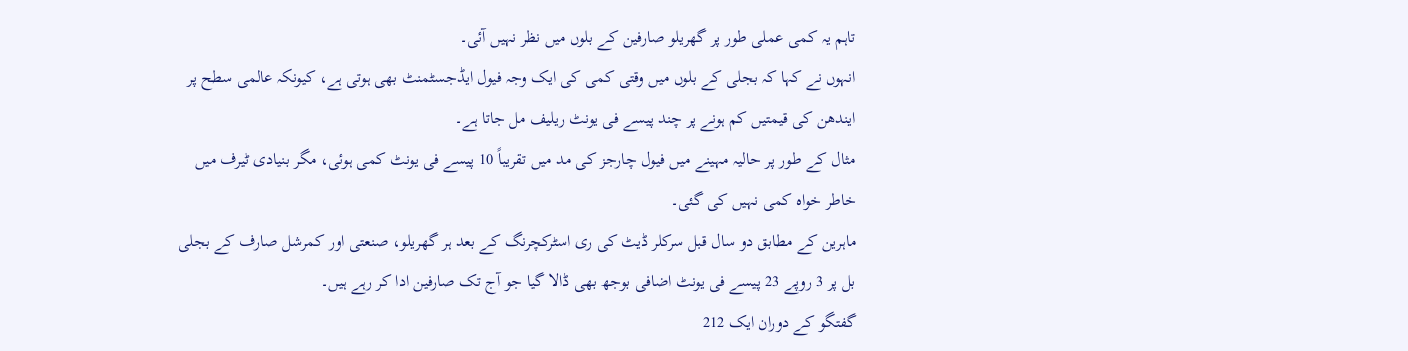تاہم یہ کمی عملی طور پر گھریلو صارفین کے بلوں میں نظر نہیں آئی۔
انہوں نے کہا کہ بجلی کے بلوں میں وقتی کمی کی ایک وجہ فیول ایڈجسٹمنٹ بھی ہوتی ہے، کیونکہ عالمی سطح پر ایندھن کی قیمتیں کم ہونے پر چند پیسے فی یونٹ ریلیف مل جاتا ہے۔
مثال کے طور پر حالیہ مہینے میں فیول چارجز کی مد میں تقریباً 10 پیسے فی یونٹ کمی ہوئی، مگر بنیادی ٹیرف میں خاطر خواہ کمی نہیں کی گئی۔
ماہرین کے مطابق دو سال قبل سرکلر ڈیٹ کی ری اسٹرکچرنگ کے بعد ہر گھریلو، صنعتی اور کمرشل صارف کے بجلی بل پر 3 روپے 23 پیسے فی یونٹ اضافی بوجھ بھی ڈالا گیا جو آج تک صارفین ادا کر رہے ہیں۔
گفتگو کے دوران ایک 212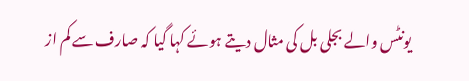یونٹس والے بجلی بل کی مثال دیتے ہوئے کہا گیا کہ صارف سے کم از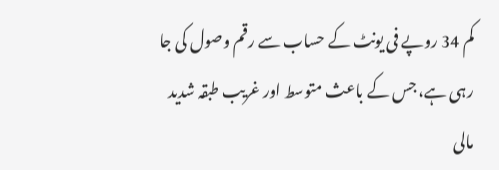کم 34 روپے فی یونٹ کے حساب سے رقم وصول کی جا رہی ہے، جس کے باعث متوسط اور غریب طبقہ شدید مالی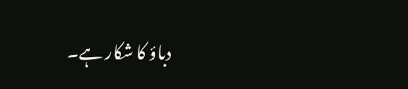دباؤ کا شکار ہے۔